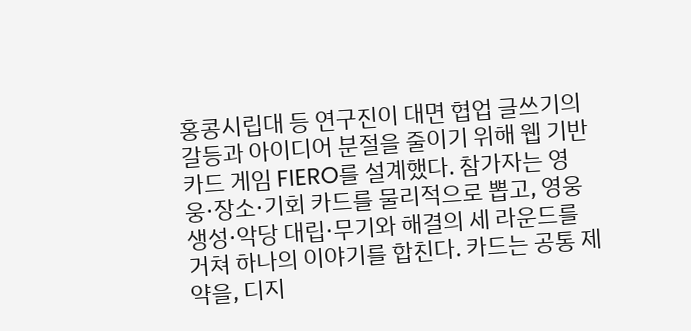홍콩시립대 등 연구진이 대면 협업 글쓰기의 갈등과 아이디어 분절을 줄이기 위해 웹 기반 카드 게임 FIERO를 설계했다. 참가자는 영웅·장소·기회 카드를 물리적으로 뽑고, 영웅 생성·악당 대립·무기와 해결의 세 라운드를 거쳐 하나의 이야기를 합친다. 카드는 공통 제약을, 디지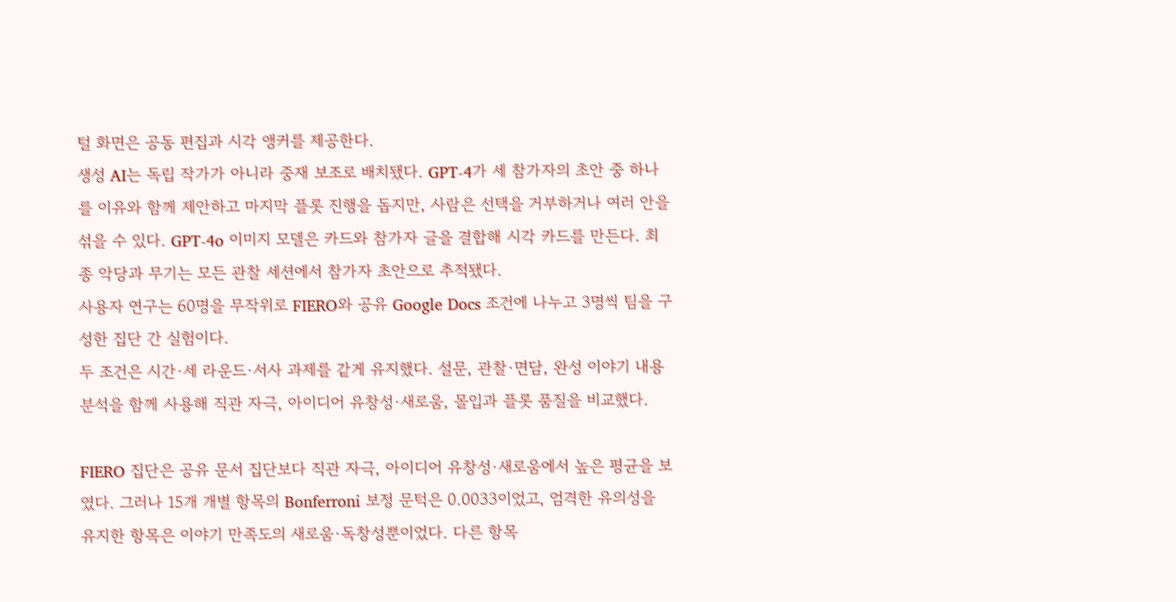털 화면은 공동 편집과 시각 앵커를 제공한다.
생성 AI는 독립 작가가 아니라 중재 보조로 배치됐다. GPT-4가 세 참가자의 초안 중 하나를 이유와 함께 제안하고 마지막 플롯 진행을 돕지만, 사람은 선택을 거부하거나 여러 안을 섞을 수 있다. GPT-4o 이미지 모델은 카드와 참가자 글을 결합해 시각 카드를 만든다. 최종 악당과 무기는 모든 관찰 세션에서 참가자 초안으로 추적됐다.
사용자 연구는 60명을 무작위로 FIERO와 공유 Google Docs 조건에 나누고 3명씩 팀을 구성한 집단 간 실험이다.
두 조건은 시간·세 라운드·서사 과제를 같게 유지했다. 설문, 관찰·면담, 완성 이야기 내용 분석을 함께 사용해 직관 자극, 아이디어 유창성·새로움, 몰입과 플롯 품질을 비교했다.

FIERO 집단은 공유 문서 집단보다 직관 자극, 아이디어 유창성·새로움에서 높은 평균을 보였다. 그러나 15개 개별 항목의 Bonferroni 보정 문턱은 0.0033이었고, 엄격한 유의성을 유지한 항목은 이야기 만족도의 새로움·독창성뿐이었다. 다른 항목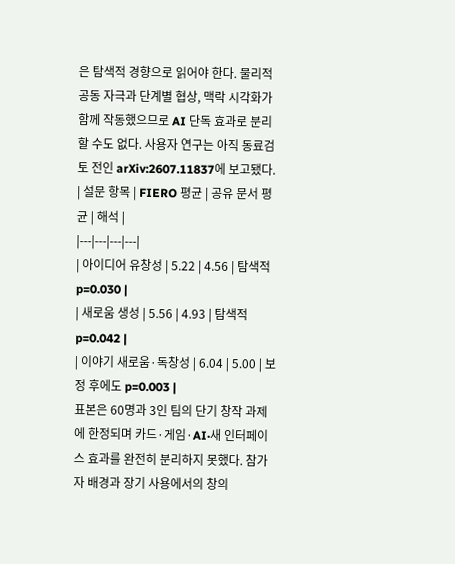은 탐색적 경향으로 읽어야 한다. 물리적 공동 자극과 단계별 협상, 맥락 시각화가 함께 작동했으므로 AI 단독 효과로 분리할 수도 없다. 사용자 연구는 아직 동료검토 전인 arXiv:2607.11837에 보고됐다.
| 설문 항목 | FIERO 평균 | 공유 문서 평균 | 해석 |
|---|---|---|---|
| 아이디어 유창성 | 5.22 | 4.56 | 탐색적 p=0.030 |
| 새로움 생성 | 5.56 | 4.93 | 탐색적 p=0.042 |
| 이야기 새로움·독창성 | 6.04 | 5.00 | 보정 후에도 p=0.003 |
표본은 60명과 3인 팀의 단기 창작 과제에 한정되며 카드·게임·AI·새 인터페이스 효과를 완전히 분리하지 못했다. 참가자 배경과 장기 사용에서의 창의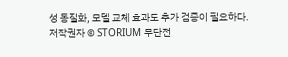성 동질화, 모델 교체 효과도 추가 검증이 필요하다.
저작권자 © STORIUM 무단전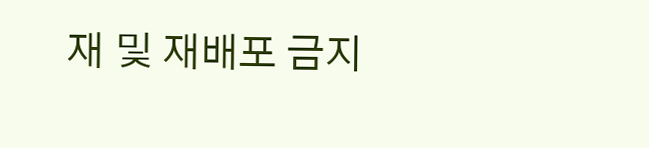재 및 재배포 금지